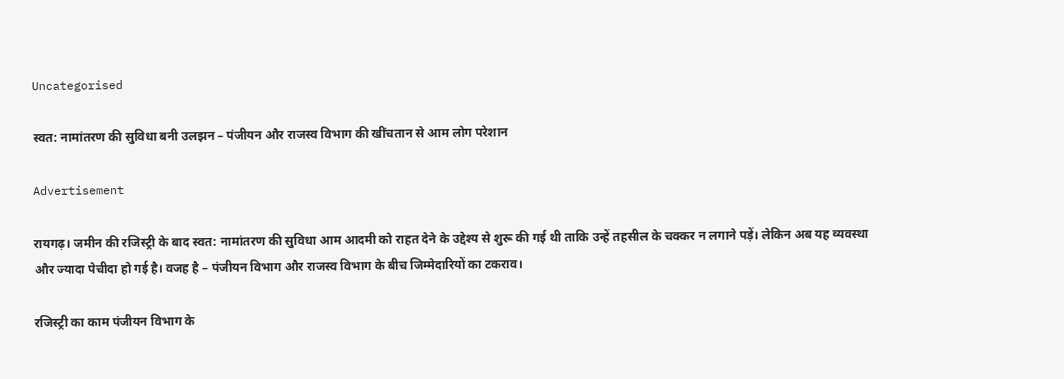Uncategorised

स्वत: नामांतरण की सुविधा बनी उलझन – पंजीयन और राजस्व विभाग की खींचतान से आम लोग परेशान

Advertisement

रायगढ़। जमीन की रजिस्ट्री के बाद स्वत: नामांतरण की सुविधा आम आदमी को राहत देने के उद्देश्य से शुरू की गई थी ताकि उन्हें तहसील के चक्कर न लगाने पड़ें। लेकिन अब यह व्यवस्था और ज्यादा पेचीदा हो गई है। वजह है – पंजीयन विभाग और राजस्व विभाग के बीच जिम्मेदारियों का टकराव।

रजिस्ट्री का काम पंजीयन विभाग के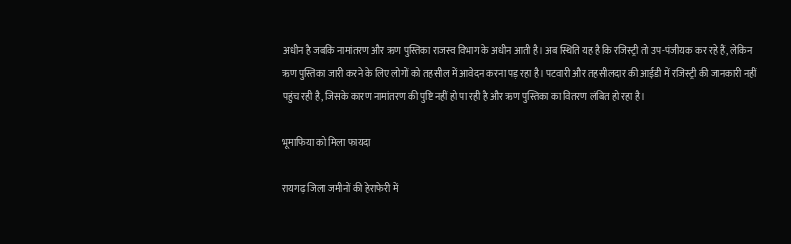अधीन है जबकि नामांतरण और ऋण पुस्तिका राजस्व विभाग के अधीन आती है। अब स्थिति यह है कि रजिस्ट्री तो उप-पंजीयक कर रहे हैं, लेकिन ऋण पुस्तिका जारी करने के लिए लोगों को तहसील में आवेदन करना पड़ रहा है। पटवारी और तहसीलदार की आईडी में रजिस्ट्री की जानकारी नहीं पहुंच रही है, जिसके कारण नामांतरण की पुष्टि नहीं हो पा रही है और ऋण पुस्तिका का वितरण लंबित हो रहा है।

भूमाफिया को मिला फायदा

रायगढ़ जिला जमीनों की हेराफेरी में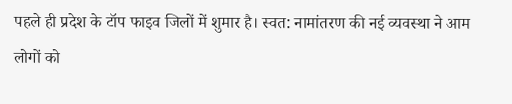पहले ही प्रदेश के टॉप फाइव जिलों में शुमार है। स्वत: नामांतरण की नई व्यवस्था ने आम लोगों को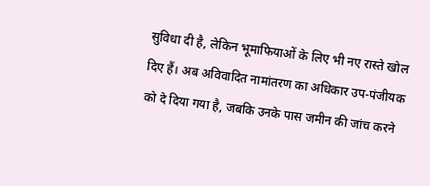सुविधा दी है, लेकिन भूमाफियाओं के लिए भी नए रास्ते खोल दिए हैं। अब अविवादित नामांतरण का अधिकार उप-पंजीयक को दे दिया गया है, जबकि उनके पास जमीन की जांच करने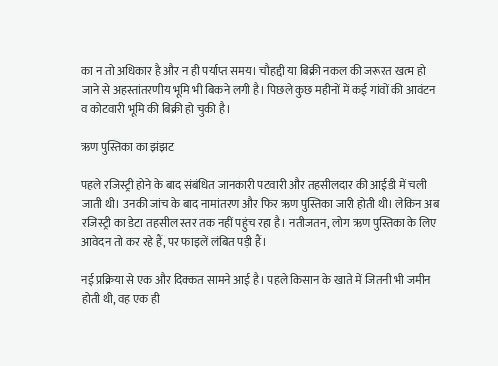का न तो अधिकार है और न ही पर्याप्त समय। चौहद्दी या बिक्री नकल की जरूरत खत्म हो जाने से अहस्तांतरणीय भूमि भी बिकने लगी है। पिछले कुछ महीनों में कई गांवों की आवंटन व कोटवारी भूमि की बिक्री हो चुकी है।

ऋण पुस्तिका का झंझट

पहले रजिस्ट्री होने के बाद संबंधित जानकारी पटवारी और तहसीलदार की आईडी में चली जाती थी। उनकी जांच के बाद नामांतरण और फिर ऋण पुस्तिका जारी होती थी। लेकिन अब रजिस्ट्री का डेटा तहसील स्तर तक नहीं पहुंच रहा है। नतीजतन, लोग ऋण पुस्तिका के लिए आवेदन तो कर रहे हैं, पर फाइलें लंबित पड़ी हैं।

नई प्रक्रिया से एक और दिक्कत सामने आई है। पहले किसान के खाते में जितनी भी जमीन होती थी, वह एक ही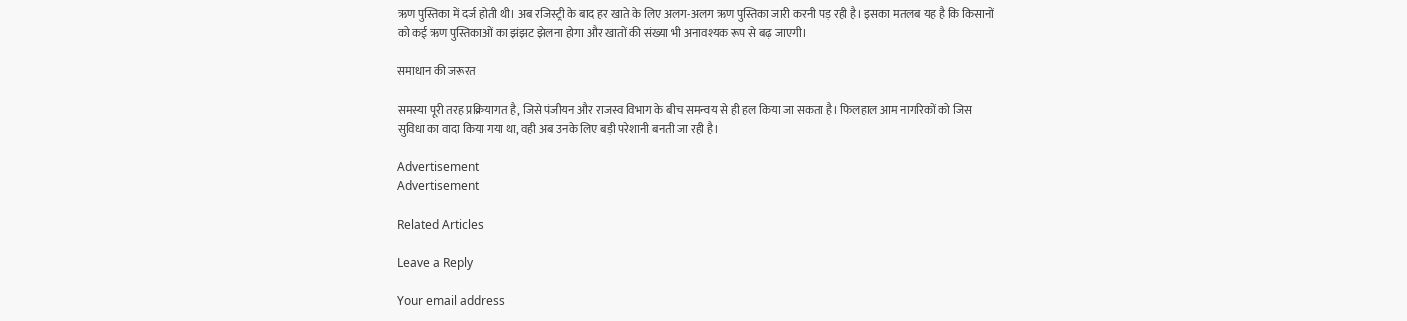ऋण पुस्तिका में दर्ज होती थी। अब रजिस्ट्री के बाद हर खाते के लिए अलग-अलग ऋण पुस्तिका जारी करनी पड़ रही है। इसका मतलब यह है कि किसानों को कई ऋण पुस्तिकाओं का झंझट झेलना होगा और खातों की संख्या भी अनावश्यक रूप से बढ़ जाएगी।

समाधान की जरूरत

समस्या पूरी तरह प्रक्रियागत है, जिसे पंजीयन और राजस्व विभाग के बीच समन्वय से ही हल किया जा सकता है। फिलहाल आम नागरिकों को जिस सुविधा का वादा किया गया था, वही अब उनके लिए बड़ी परेशानी बनती जा रही है।

Advertisement
Advertisement

Related Articles

Leave a Reply

Your email address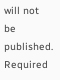will not be published. Required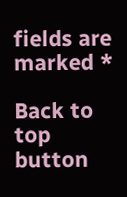fields are marked *

Back to top button